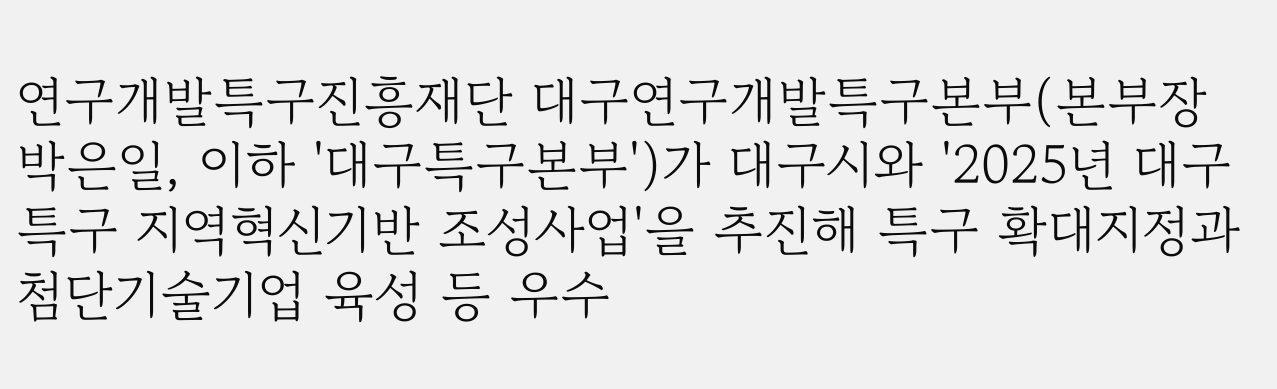연구개발특구진흥재단 대구연구개발특구본부(본부장 박은일, 이하 '대구특구본부')가 대구시와 '2025년 대구특구 지역혁신기반 조성사업'을 추진해 특구 확대지정과 첨단기술기업 육성 등 우수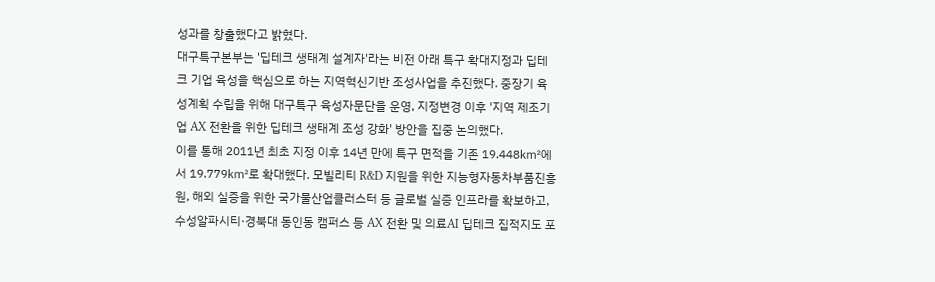성과를 창출했다고 밝혔다.
대구특구본부는 '딥테크 생태계 설계자'라는 비전 아래 특구 확대지정과 딥테크 기업 육성을 핵심으로 하는 지역혁신기반 조성사업을 추진했다. 중장기 육성계획 수립을 위해 대구특구 육성자문단을 운영, 지정변경 이후 '지역 제조기업 AX 전환을 위한 딥테크 생태계 조성 강화' 방안을 집중 논의했다.
이를 통해 2011년 최초 지정 이후 14년 만에 특구 면적을 기존 19.448㎢에서 19.779㎢로 확대했다. 모빌리티 R&D 지원을 위한 지능형자동차부품진흥원, 해외 실증을 위한 국가물산업클러스터 등 글로벌 실증 인프라를 확보하고, 수성알파시티·경북대 동인동 캠퍼스 등 AX 전환 및 의료AI 딥테크 집적지도 포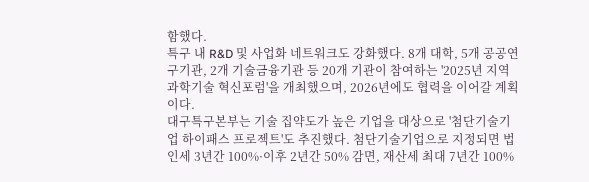함했다.
특구 내 R&D 및 사업화 네트워크도 강화했다. 8개 대학, 5개 공공연구기관, 2개 기술금융기관 등 20개 기관이 참여하는 '2025년 지역과학기술 혁신포럼'을 개최했으며, 2026년에도 협력을 이어갈 계획이다.
대구특구본부는 기술 집약도가 높은 기업을 대상으로 '첨단기술기업 하이패스 프로젝트'도 추진했다. 첨단기술기업으로 지정되면 법인세 3년간 100%·이후 2년간 50% 감면, 재산세 최대 7년간 100%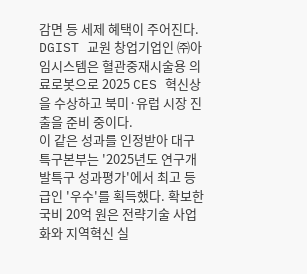감면 등 세제 혜택이 주어진다. DGIST 교원 창업기업인 ㈜아임시스템은 혈관중재시술용 의료로봇으로 2025 CES 혁신상을 수상하고 북미·유럽 시장 진출을 준비 중이다.
이 같은 성과를 인정받아 대구특구본부는 '2025년도 연구개발특구 성과평가'에서 최고 등급인 '우수'를 획득했다. 확보한 국비 20억 원은 전략기술 사업화와 지역혁신 실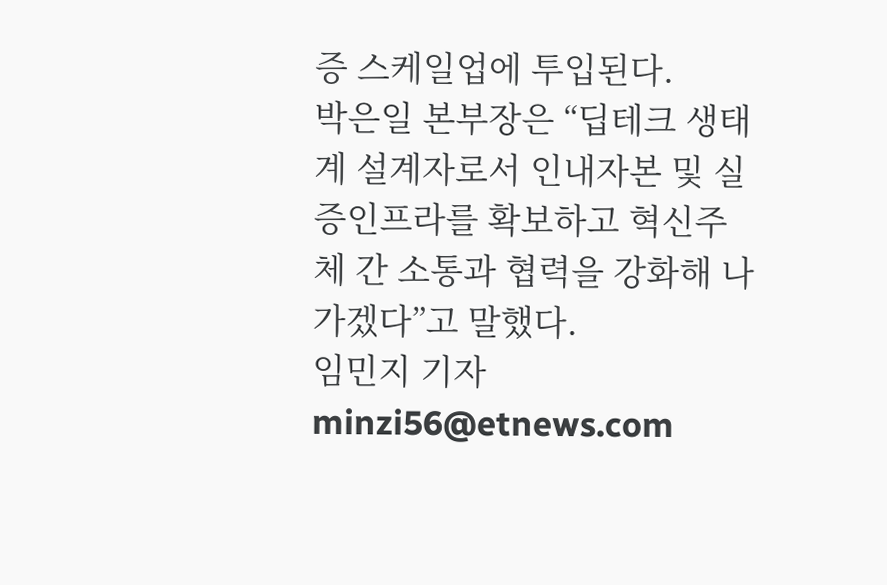증 스케일업에 투입된다.
박은일 본부장은 “딥테크 생태계 설계자로서 인내자본 및 실증인프라를 확보하고 혁신주체 간 소통과 협력을 강화해 나가겠다”고 말했다.
임민지 기자 minzi56@etnews.com